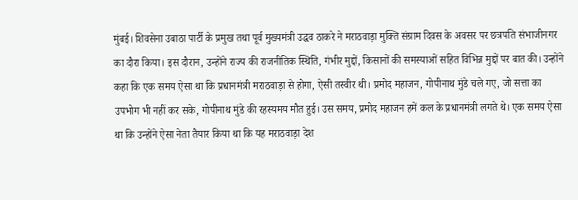मुंबई। शिवसेना उबाठा पार्टी के प्रमुख तथा पूर्व मुख्यमंत्री उद्धव ठाकरे ने मराठवाड़ा मुक्ति संग्राम दिवस के अवसर पर छत्रपति संभाजीनगर का दौरा किया। इस दौरान, उन्होंने राज्य की राजनीतिक स्थिति, गंभीर मुद्दों, किसानों की समस्याओं सहित विभिन्न मुद्दों पर बात की। उन्होंने कहा कि एक समय ऐसा था कि प्रधानमंत्री मराठवाड़ा से होगा, ऐसी तस्वीर थी। प्रमोद महाजन, गोपीनाथ मुंडे चले गए, जो सत्ता का उपभोग भी नहीं कर सके, गोपीनाथ मुंडे की रहस्यमय मौत हुई। उस समय, प्रमोद महाजन हमें कल के प्रधानमंत्री लगते थे। एक समय ऐसा था कि उन्होंने ऐसा नेता तैयार किया था कि यह मराठवाड़ा देश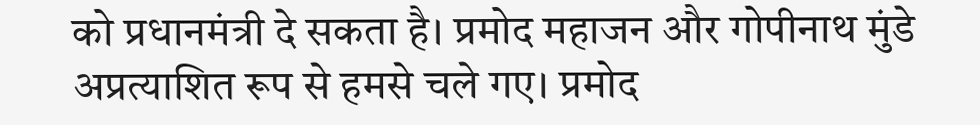को प्रधानमंत्री दे सकता है। प्रमोद महाजन और गोपीनाथ मुंडे अप्रत्याशित रूप से हमसे चले गए। प्रमोद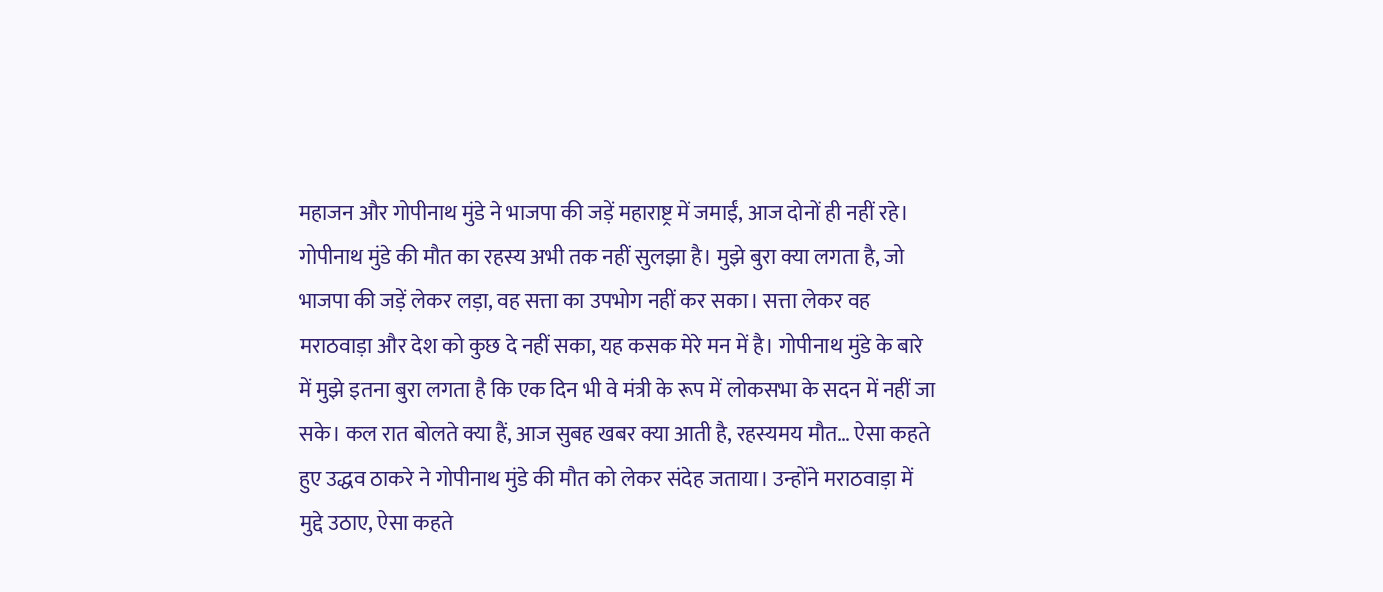महाजन और गोपीनाथ मुंडे ने भाजपा की जड़ें महाराष्ट्र में जमाईं, आज दोनों ही नहीं रहे।
गोपीनाथ मुंडे की मौत का रहस्य अभी तक नहीं सुलझा है। मुझे बुरा क्या लगता है, जो भाजपा की जड़ें लेकर लड़ा, वह सत्ता का उपभोग नहीं कर सका। सत्ता लेकर वह मराठवाड़ा और देश को कुछ दे नहीं सका, यह कसक मेरे मन में है। गोपीनाथ मुंडे के बारे में मुझे इतना बुरा लगता है कि एक दिन भी वे मंत्री के रूप में लोकसभा के सदन में नहीं जा सके। कल रात बोलते क्या हैं, आज सुबह खबर क्या आती है, रहस्यमय मौत… ऐसा कहते हुए उद्धव ठाकरे ने गोपीनाथ मुंडे की मौत को लेकर संदेह जताया। उन्होंने मराठवाड़ा में मुद्दे उठाए, ऐसा कहते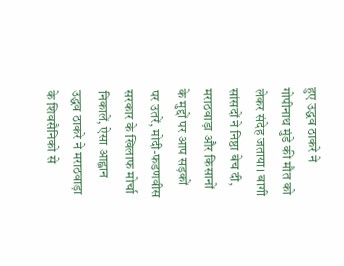हुए उद्धव ठाकरे ने गोपीनाथ मुंडे की मौत को लेकर संदेह जताया। बागी सांसदों ने निष्ठा बेच दी, मराठवाड़ा और किसानों के मुद्दों पर आप सड़कों पर उतरें, मोदी-फडणवीस सरकार के खिलाफ मोर्चा निकालें, ऐसा आह्वान उद्धव ठाकरे ने मराठवाड़ा के शिवसैनिको से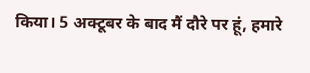किया। 5 अक्टूबर के बाद मैं दौरे पर हूं, हमारे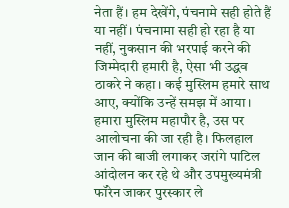नेता हैं। हम देखेंगे, पंचनामे सही होते हैं या नहीं। पंचनामा सही हो रहा है या नहीं, नुकसान की भरपाई करने की जिम्मेदारी हमारी है, ऐसा भी उद्धव ठाकरे ने कहा। कई मुस्लिम हमारे साथ आए, क्योंकि उन्हें समझ में आया। हमारा मुस्लिम महापौर है, उस पर आलोचना की जा रही है। फिलहाल जान की बाजी लगाकर जरांगे पाटिल आंदोलन कर रहे थे और उपमुख्यमंत्री फॉरेन जाकर पुरस्कार ले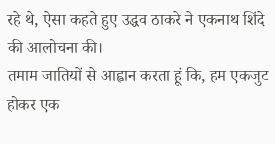रहे थे, ऐसा कहते हुए उद्धव ठाकरे ने एकनाथ शिंदे की आलोचना की।
तमाम जातियों से आह्वान करता हूं कि, हम एकजुट होकर एक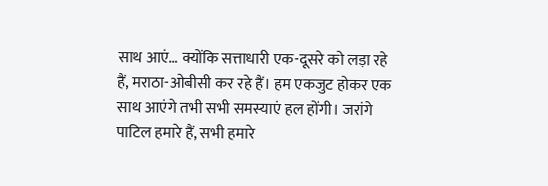साथ आएं… क्योंकि सत्ताधारी एक-दूसरे को लड़ा रहे हैं, मराठा-ओबीसी कर रहे हैं। हम एकजुट होकर एक साथ आएंगे तभी सभी समस्याएं हल होंगी। जरांगे पाटिल हमारे हैं, सभी हमारे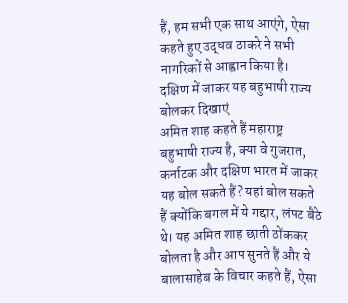हैं, हम सभी एक साथ आएंगे, ऐसा कहते हुए उद्धव ठाकरे ने सभी नागरिकों से आह्वान किया है।
दक्षिण में जाकर यह बहुभाषी राज्य बोलकर दिखाएं
अमित शाह कहते हैं महाराष्ट्र बहुभाषी राज्य है, क्या वे गुजरात, कर्नाटक और दक्षिण भारत में जाकर यह बोल सकते हैं? यहां बोल सकते हैं क्योंकि बगल में ये गद्दार, लंपट बैठे थे। यह अमित शाह छाती ठोंककर बोलता है और आप सुनते हैं और ये बालासाहेब के विचार कहते हैं, ऐसा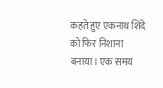कहते हुए एकनाथ शिंदे को फिर निशाना बनाया। एक समय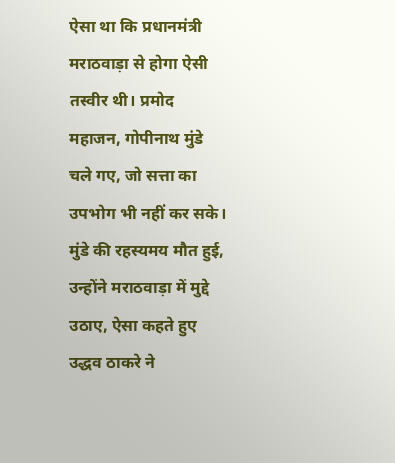ऐसा था कि प्रधानमंत्री मराठवाड़ा से होगा ऐसी तस्वीर थी। प्रमोद महाजन, गोपीनाथ मुंडे चले गए, जो सत्ता का उपभोग भी नहीं कर सके। मुंडे की रहस्यमय मौत हुई, उन्होंने मराठवाड़ा में मुद्दे उठाए, ऐसा कहते हुए उद्धव ठाकरे ने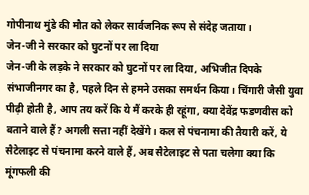गोपीनाथ मुंडे की मौत को लेकर सार्वजनिक रूप से संदेह जताया।
जेन-जी ने सरकार को घुटनों पर ला दिया
जेन-जी के लड़के ने सरकार को घुटनों पर ला दिया, अभिजीत दिपके संभाजीनगर का है, पहले दिन से हमने उसका समर्थन किया। चिंगारी जैसी युवा पीढ़ी होती है, आप तय करें कि ये मैं करके ही रहूंगा, क्या देवेंद्र फडणवीस को बताने वाले हैं? अगली सत्ता नहीं देखेंगे। कल से पंचनामा की तैयारी करें, ये सैटेलाइट से पंचनामा करने वाले हैं, अब सैटेलाइट से पता चलेगा क्या कि मूंगफली की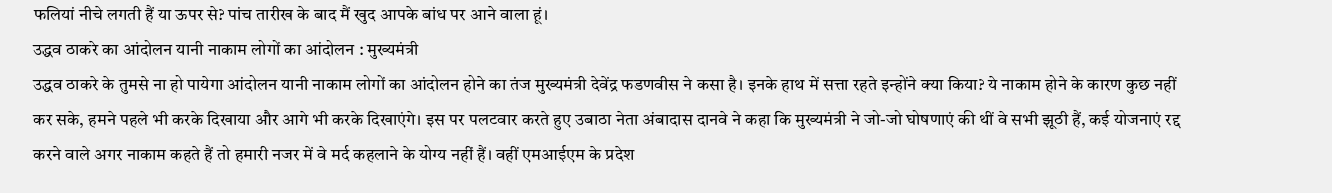फलियां नीचे लगती हैं या ऊपर से? पांच तारीख के बाद मैं खुद आपके बांध पर आने वाला हूं।
उद्धव ठाकरे का आंदोलन यानी नाकाम लोगों का आंदोलन : मुख्यमंत्री
उद्धव ठाकरे के तुमसे ना हो पायेगा आंदोलन यानी नाकाम लोगों का आंदोलन होने का तंज मुख्यमंत्री देवेंद्र फडणवीस ने कसा है। इनके हाथ में सत्ता रहते इन्होंने क्या किया? ये नाकाम होने के कारण कुछ नहीं कर सके, हमने पहले भी करके दिखाया और आगे भी करके दिखाएंगे। इस पर पलटवार करते हुए उबाठा नेता अंबादास दानवे ने कहा कि मुख्यमंत्री ने जो-जो घोषणाएं की थीं वे सभी झूठी हैं, कई योजनाएं रद्द करने वाले अगर नाकाम कहते हैं तो हमारी नजर में वे मर्द कहलाने के योग्य नहीं हैं। वहीं एमआईएम के प्रदेश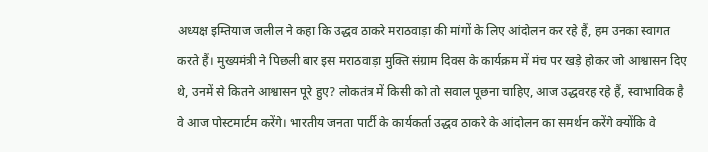अध्यक्ष इम्तियाज जलील ने कहा कि उद्धव ठाकरे मराठवाड़ा की मांगों के लिए आंदोलन कर रहे हैं, हम उनका स्वागत करते हैं। मुख्यमंत्री ने पिछली बार इस मराठवाड़ा मुक्ति संग्राम दिवस के कार्यक्रम में मंच पर खड़े होकर जो आश्वासन दिए थे, उनमें से कितने आश्वासन पूरे हुए? लोकतंत्र में किसी को तो सवाल पूछना चाहिए, आज उद्धवरह रहे हैं, स्वाभाविक है वे आज पोस्टमार्टम करेंगे। भारतीय जनता पार्टी के कार्यकर्ता उद्धव ठाकरे के आंदोलन का समर्थन करेंगे क्योंकि वे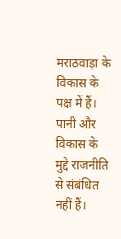मराठवाड़ा के विकास के पक्ष में हैं। पानी और विकास के मुद्दे राजनीति से संबंधित नहीं हैं।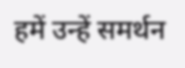हमें उन्हें समर्थन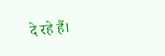दे रहे हैं।